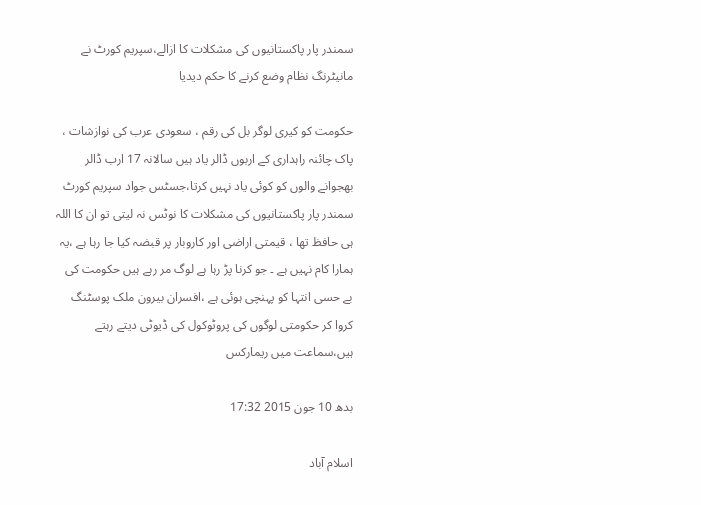سمندر پار پاکستانیوں کی مشکلات کا ازالے،سپریم کورٹ نے مانیٹرنگ نظام وضع کرنے کا حکم دیدیا

حکومت کو کیری لوگر بل کی رقم ، سعودی عرب کی نوازشات ، پاک چائنہ راہداری کے اربوں ڈالر یاد ہیں سالانہ 17 ارب ڈالر بھجوانے والوں کو کوئی یاد نہیں کرتا،جسٹس جواد سپریم کورٹ سمندر پار پاکستانیوں کی مشکلات کا نوٹس نہ لیتی تو ان کا اللہ ہی حافظ تھا ، قیمتی اراضی اور کاروبار پر قبضہ کیا جا رہا ہے ،یہ ہمارا کام نہیں ہے ۔ جو کرنا پڑ رہا ہے لوگ مر رہے ہیں حکومت کی بے حسی انتہا کو پہنچی ہوئی ہے ،افسران بیرون ملک پوسٹنگ کروا کر حکومتی لوگوں کی پروٹوکول کی ڈیوٹی دیتے رہتے ہیں،سماعت میں ریمارکس

بدھ 10 جون 2015 17:32

اسلام آباد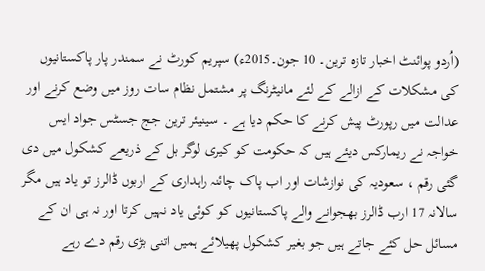(اُردو پوائنٹ اخبار تازہ ترین۔ 10 جون۔2015ء) سپریم کورٹ نے سمندر پار پاکستانیوں کی مشکلات کے ازالے کے لئے مانیٹرنگ پر مشتمل نظام سات روز میں وضع کرنے اور عدالت میں رپورٹ پیش کرنے کا حکم دیا ہے ۔ سینیئر ترین جج جسٹس جواد ایس خواجہ نے ریمارکس دیئے ہیں کہ حکومت کو کیری لوگر بل کے ذریعے کشکول میں دی گئی رقم ، سعودیہ کی نوازشات اور اب پاک چائنہ راہداری کے اربوں ڈالرز تو یاد ہیں مگر سالانہ 17 ارب ڈالرز بھجوانے والے پاکستانیوں کو کوئی یاد نہیں کرتا اور نہ ہی ان کے مسائل حل کئے جاتے ہیں جو بغیر کشکول پھیلائے ہمیں اتنی بڑی رقم دے رہے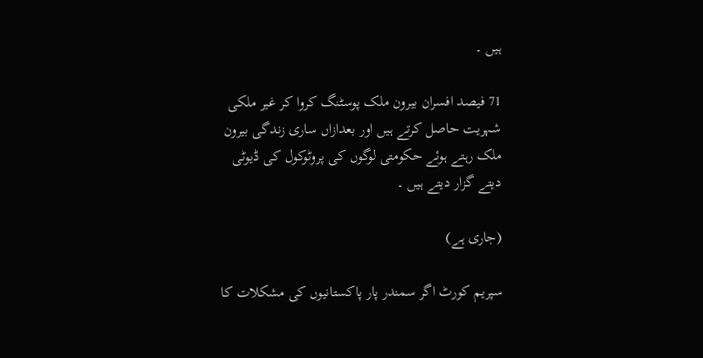ہیں ۔

71 فیصد افسران بیرون ملک پوسٹنگ کروا کر غیر ملکی شہریت حاصل کرتے ہیں اور بعدازاں ساری زندگی بیرون ملک رہتے ہوئے حکومتی لوگوں کی پروٹوکول کی ڈیوٹی دیتے گزار دیتے ہیں ۔

(جاری ہے)

سپریم کورٹ اگر سمندر پار پاکستانیوں کی مشکلات کا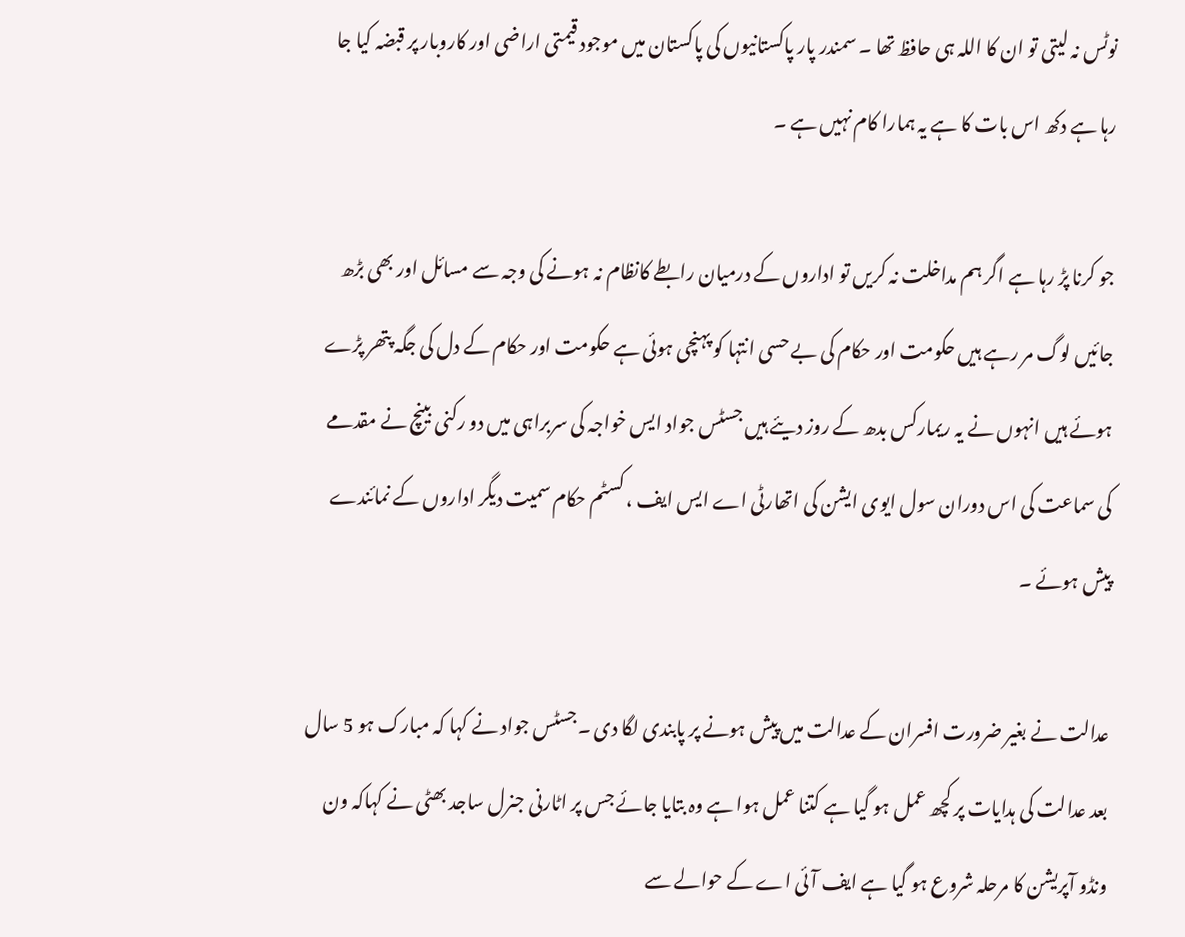نوٹس نہ لیتی تو ان کا اللہ ہی حافظ تھا ۔ سمندر پار پاکستانیوں کی پاکستان میں موجود قیمتی اراضی اور کاروبار پر قبضہ کیا جا رہا ہے دکھ اس بات کا ہے یہ ہمارا کام نہیں ہے ۔

جو کرنا پڑ رہا ہے اگر ہم مداخلت نہ کریں تو اداروں کے درمیان رابطے کانظام نہ ہونے کی وجہ سے مسائل اور بھی بڑھ جائیں لوگ مر رہے ہیں حکومت اور حکام کی بے حسی انتہا کو پہنچی ہوئی ہے حکومت اور حکام کے دل کی جگہ پتھر پڑے ہوئے ہیں انہوں نے یہ ریمارکس بدھ کے روز دیئے ہیں جسٹس جواد ایس خواجہ کی سربراہی میں دو رکنی بینچ نے مقدمے کی سماعت کی اس دوران سول ایوی ایشن کی اتھارٹی اے ایس ایف ، کسٹم حکام سمیت دیگر اداروں کے نمائندے پیش ہوئے ۔

عدالت نے بغیر ضرورت افسران کے عدالت میں پیش ہونے پر پابندی لگا دی ۔جسٹس جواد نے کہا کہ مبارک ہو 5 سال بعد عدالت کی ہدایات پر کچھ عمل ہو گیا ہے کتنا عمل ہوا ہے وہ بتایا جائے جس پر اٹارنی جنرل ساجد بھٹی نے کہاکہ ون ونڈو آپریشن کا مرحلہ شروع ہو گیا ہے ایف آئی اے کے حوالے سے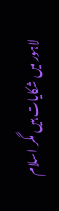لاہور میں شکایات ہیں مگر اسلام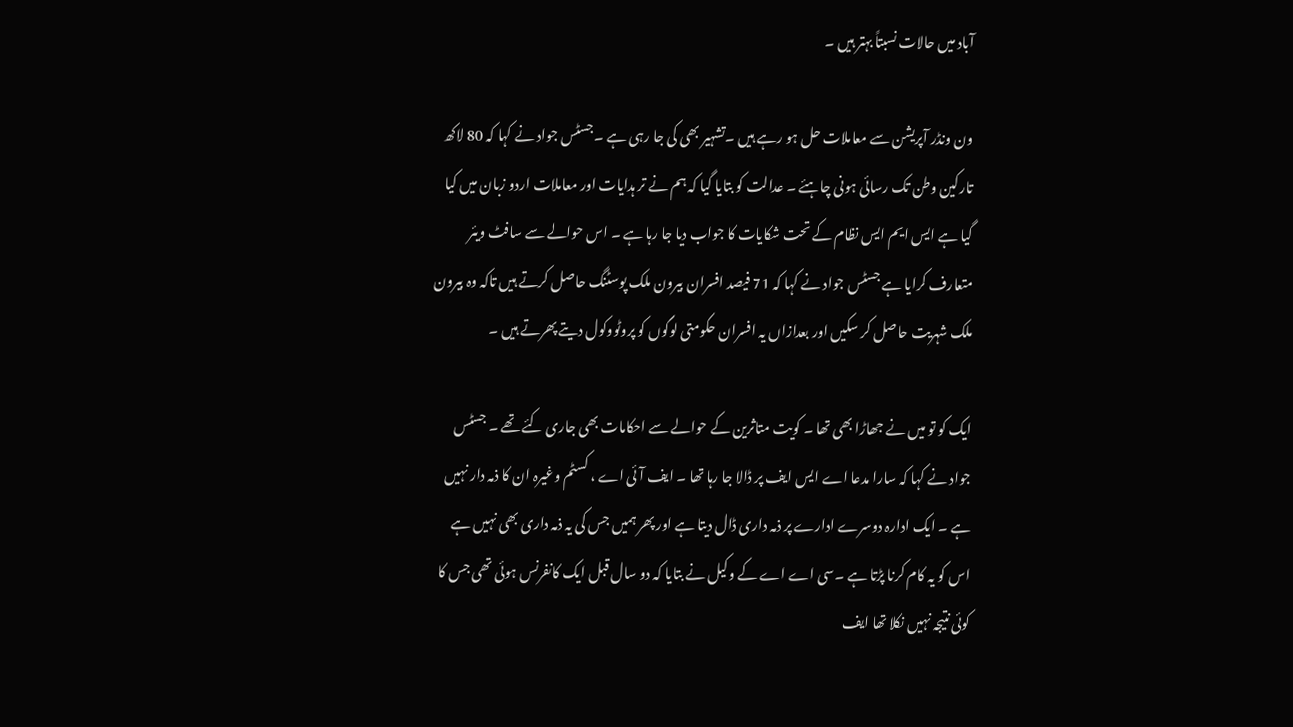آباد میں حالات نسبتاً بہتر ہیں ۔

ون ونڈر آپریشن سے معاملات حل ہو رہے ہیں ۔تشہیر بھی کی جا رہی ہے ۔جسٹس جواد نے کہا کہ 80 لاکھ تارکین وطن تک رسائی ہونی چاہئے ۔ عدالت کو بتایا گیا کہ ہم نے تر ہدایات اور معاملات اردو زبان میں کیا گیا ہے ایس ایم ایس نظام کے تحت شکایات کا جواب دیا جا رہا ہے ۔ اس حوالے سے سافٹ ویئر متعارف کرایا ہے جسٹس جواد نے کہا کہ 71 فیصد افسران بیرون ملک پوسٹنگ حاصل کرتے ہیں تاکہ وہ بیرون ملک شہریت حاصل کر سکیں اور بعدازاں یہ افسران حکومتی لوگوں کو پروٹووکول دیتے پھرتے ہیں ۔

ایک کو تو میں نے جھاڑا بھی تھا ۔ کویت متاثرین کے حوالے سے احکامات بھی جاری کئے تھے ۔ جسٹس جواد نے کہا کہ سارا مدعا اے ایس ایف پر ڈالا جا رہا تھا ۔ ایف آئی اے ، کسٹم وغیرہ ان کا ذمہ دار نہیں ہے ۔ ایک ادارہ دوسرے ادارے پر ذمہ داری ڈال دیتا ہے اور پھر ہمیں جس کی یہ ذمہ داری بھی نہیں ہے اس کو یہ کام کرنا پڑتا ہے ۔سی اے اے کے وکیل نے بتایا کہ دو سال قبل ایک کانفرنس ہوئی تھی جس کا کوئی نتیجہ نہیں نکلا تھا ایف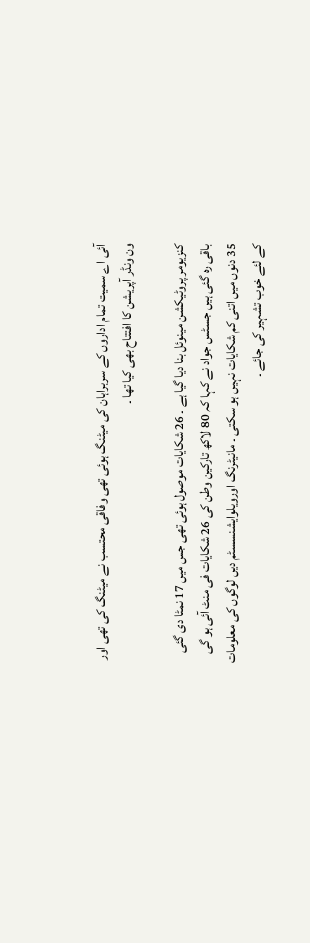آئی اے سمیت تمام اداروں کے سربراہان کی میٹنگ ہوئی تھی وفاقی محتسب نے میٹنگ کی تھی اور ون ونڈر آپریشن کا افتتاح بھی کیا تھا ۔

کنزیومر پروٹیکشن مینوئل بنا دیا گیا ہے ۔ 26 شکایات موصول ہوئی تھی جس میں 17 نمٹا دی گئی باقی رہ گئی ہیں جسٹس جواد نے کہا کہ 80 لاکھ تارکین وطن کی 26 شکایات فی منٹ آئی ہو گی 35 دنوں میں اتنی کم شکایات نہیں ہو سکتی ۔ مانیٹرنگ اورویلوایشنسسٹم دیں لوگوں کی معلومات کے لئے خوب تشہیر کی جائے ۔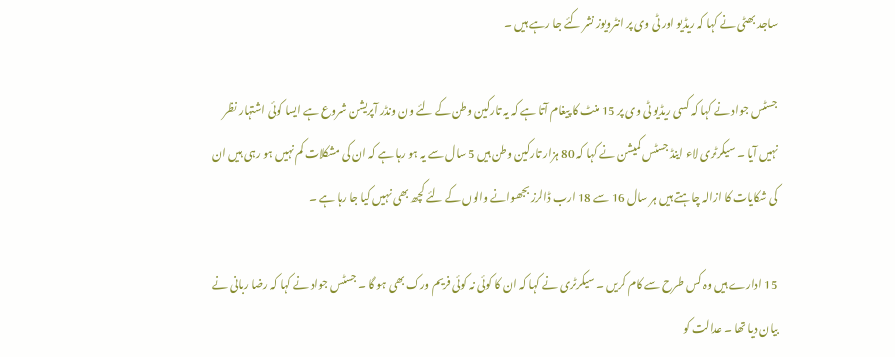ساجد بھٹی نے کہا کہ ریڈیو اور ٹی وی پر انٹرویوز نشر کئے جا رہے ہیں ۔

جسٹس جواد نے کہا کہ کسی ریڈیو ٹی وی پر 15 منٹ کا پیغام آتا ہے کہ یہ تارکین وطن کے لئے ون ونڈر آپریشن شروع ہے ایسا کوئی اشتہار نظر نہیں آیا ۔ سیکرٹری لاء اینڈ جسٹس کمیشن نے کہا کہ 80 ہزار تارکین وطن ہیں 5 سال سے یہ ہو رہا ہے کہ ان کی مشکلات کم نہیں ہو رہی ہیں ان کی شکایات کا ازالہ چاہتے ہیں ہر سال 16 سے 18 ارب ڈالرز بجھوانے والوں کے لئے کچھ بھی نہیں کیا جا رہا ہے ۔

15 ادارے ہیں وہ کس طرح سے کام کریں ۔ سیکرٹری نے کہا کہ ان کا کوئی نہ کوئی فریم ورک بھی ہو گا ۔ جسٹس جواد نے کہا کہ رضا ربانی نے بیان دیا تھا ۔ عدالت کو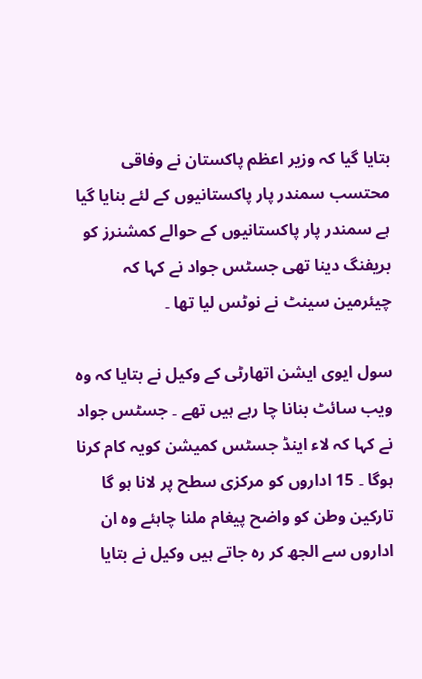بتایا گیا کہ وزیر اعظم پاکستان نے وفاقی محتسب سمندر پار پاکستانیوں کے لئے بنایا گیا ہے سمندر پار پاکستانیوں کے حوالے کمشنرز کو بریفنگ دینا تھی جسٹس جواد نے کہا کہ چیئرمین سینٹ نے نوٹس لیا تھا ۔

سول ایوی ایشن اتھارٹی کے وکیل نے بتایا کہ وہ ویب سائٹ بنانا چا رہے ہیں تھے ۔ جسٹس جواد نے کہا کہ لاء اینڈ جسٹس کمیشن کویہ کام کرنا ہوگا ۔ 15 اداروں کو مرکزی سطح پر لانا ہو گا تارکین وطن کو واضح پیغام ملنا چاہئے وہ ان اداروں سے الجھ کر رہ جاتے ہیں وکیل نے بتایا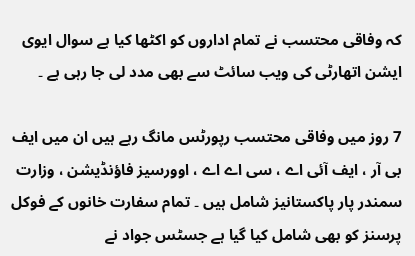کہ وفاقی محتسب نے تمام اداروں کو اکٹھا کیا ہے سوال ایوی ایشن اتھارٹی کی ویب سائٹ سے بھی مدد لی جا رہی ہے ۔

7 روز میں وفاقی محتسب رپورٹس مانگ رہے ہیں ان میں ایف بی آر ، ایف آئی اے ، سی اے اے ، اوورسیز فاؤنڈیشن ، وزارت سمندر پار پاکستانیز شامل ہیں ۔ تمام سفارت خانوں کے فوکل پرسنز کو بھی شامل کیا گیا ہے جسٹس جواد نے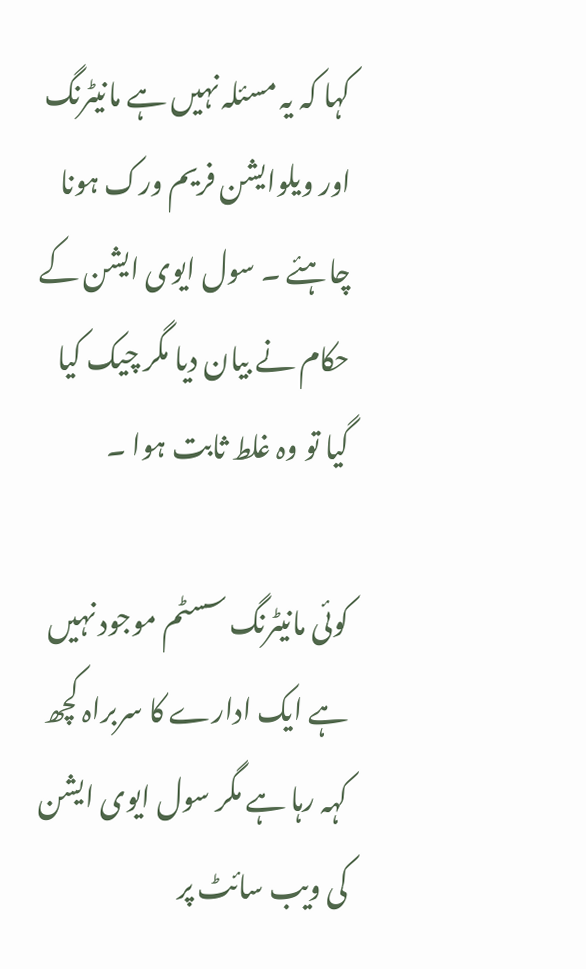کہا کہ یہ مسئلہ نہیں ہے مانیٹرنگ اور ویلوایشن فریم ورک ہونا چاہئے ۔ سول ایوی ایشن کے حکام نے بیان دیا مگر چیک کیا گیا تو وہ غلط ثابت ہوا ۔

کوئی مانیٹرنگ سسٹم موجود نہیں ہے ایک ادارے کا سربراہ کچھ کہہ رہا ہے مگر سول ایوی ایشن کی ویب سائٹ پر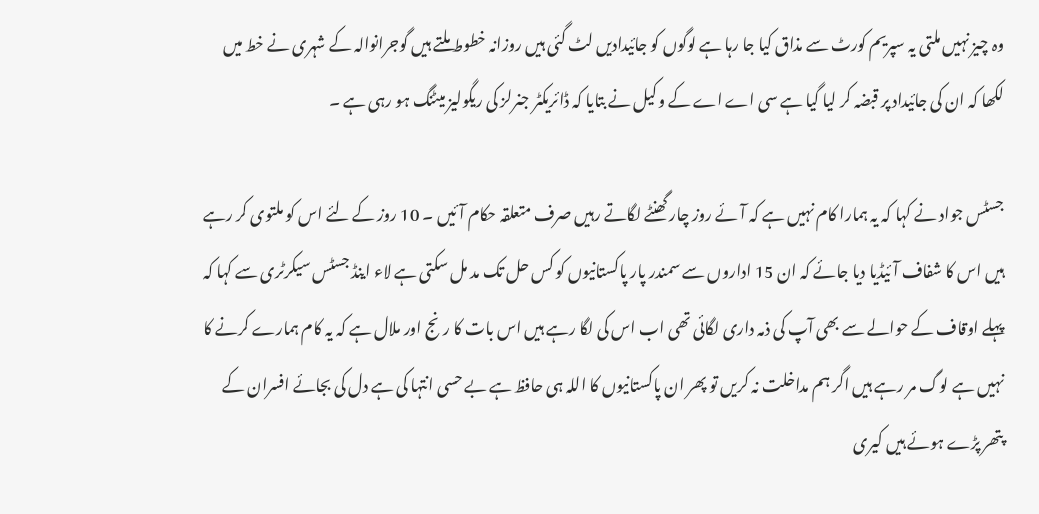وہ چیز نہیں ملتی یہ سپریم کورٹ سے مذاق کیا جا رہا ہے لوگوں کو جائیدادیں لٹ گئی ہیں روزانہ خطوط ملتے ہیں گوجرانوالہ کے شہری نے خط میں لکھا کہ ان کی جائیداد پر قبضہ کر لیا گیا ہے سی اے اے کے وکیل نے بتایا کہ ڈائریکٹر جنرلز کی ریگولیز میٹنگ ہو رہی ہے ۔

جسٹس جواد نے کہا کہ یہ ہمارا کام نہیں ہے کہ آئے روز چار گھنٹے لگاتے رہیں صرف متعلقہ حکام آئیں ۔ 10 روز کے لئے اس کو ملتوی کر رہے ہیں اس کا شفاف آئیڈیا دیا جائے کہ ان 15 اداروں سے سمندر پار پاکستانیوں کو کس حل تک مد مل سکتی ہے لاء اینڈ جسٹس سیکرٹری سے کہا کہ پہلے اوقاف کے حوالے سے بھی آپ کی ذمہ داری لگائی تھی اب اس کی لگا رہے ہیں اس بات کا رنج اور ملال ہے کہ یہ کام ہمارے کرنے کا نہیں ہے لوگ مر رہے ہیں اگر ہم مداخلت نہ کریں تو پھر ان پاکستانیوں کا اللہ ہی حافظ ہے بے حسی انتہا کی ہے دل کی بجائے افسران کے پتھر پڑے ہوئے ہیں کیری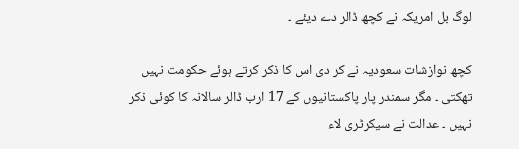لوگ بل امریکہ نے کچھ ڈالر دے دیئے ۔

کچھ نوازشات سعودیہ نے کر دی اس کا ذکر کرتے ہوئے حکومت نہیں تھکتی ۔ مگر سمندر پار پاکستانیوں کے 17 ارب ڈالر سالانہ کا کوئی ذکر نہیں ۔ عدالت نے سیکرٹری لاء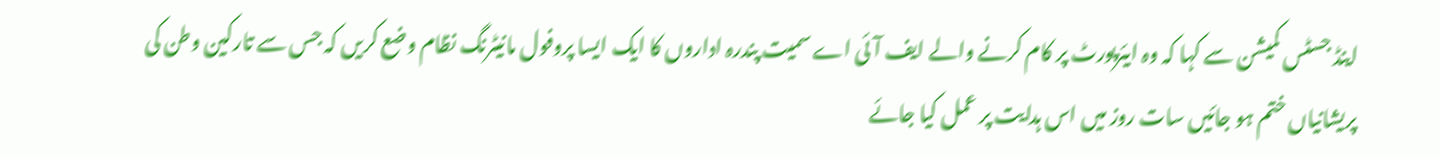اینڈ جسٹس کمیشن سے کہا کہ وہ ایئرپورٹ پر کام کرنے والے ایف آئی اے سمیت پندرہ اداروں کا ایک ایسا پروفول مانیٹرنگ نظام وضع کریں کہ جس سے تارکین وطن کی پریشانیاں ختم ہو جائیں سات روز میں اس ہدایت پر عمل کیا جائے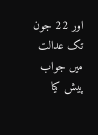اور 22 جون تک عدالت میں جواب پیش کیا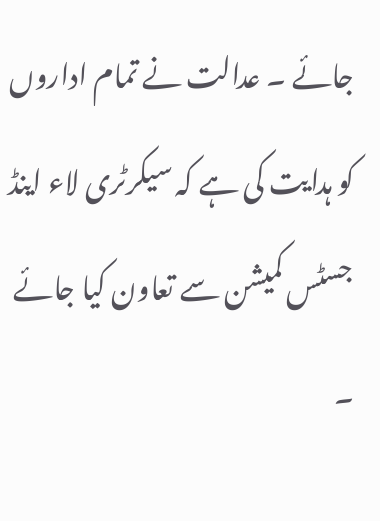جائے ۔ عدالت نے تمام اداروں کو ہدایت کی ہے کہ سیکرٹری لاء اینڈ جسٹس کمیشن سے تعاون کیا جائے ۔